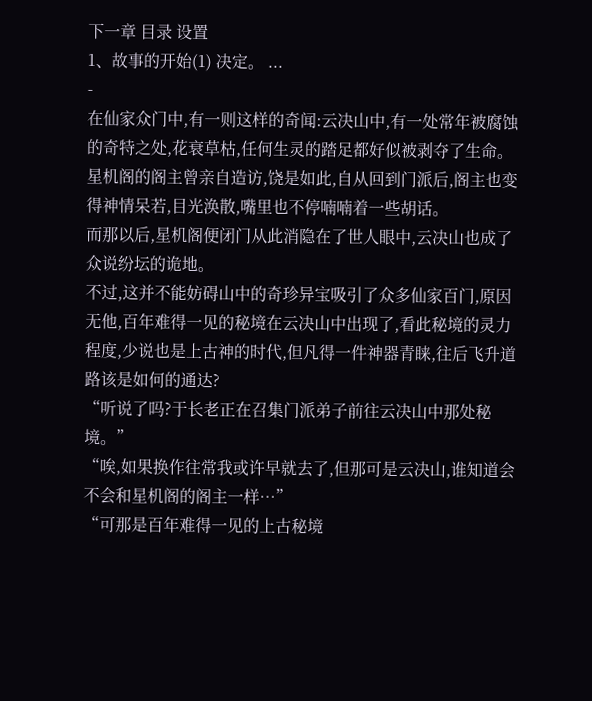下一章 目录 设置
1、故事的开始(1) 决定。 ...
-
在仙家众门中,有一则这样的奇闻:云决山中,有一处常年被腐蚀的奇特之处,花衰草枯,任何生灵的踏足都好似被剥夺了生命。
星机阁的阁主曾亲自造访,饶是如此,自从回到门派后,阁主也变得神情呆若,目光涣散,嘴里也不停喃喃着一些胡话。
而那以后,星机阁便闭门从此消隐在了世人眼中,云决山也成了众说纷坛的诡地。
不过,这并不能妨碍山中的奇珍异宝吸引了众多仙家百门,原因无他,百年难得一见的秘境在云决山中出现了,看此秘境的灵力程度,少说也是上古神的时代,但凡得一件神器青睐,往后飞升道路该是如何的通达?
“听说了吗?于长老正在召集门派弟子前往云决山中那处秘境。”
“唉,如果换作往常我或许早就去了,但那可是云决山,谁知道会不会和星机阁的阁主一样…”
“可那是百年难得一见的上古秘境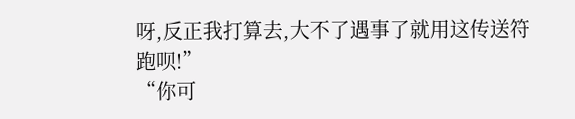呀,反正我打算去,大不了遇事了就用这传送符跑呗!”
“你可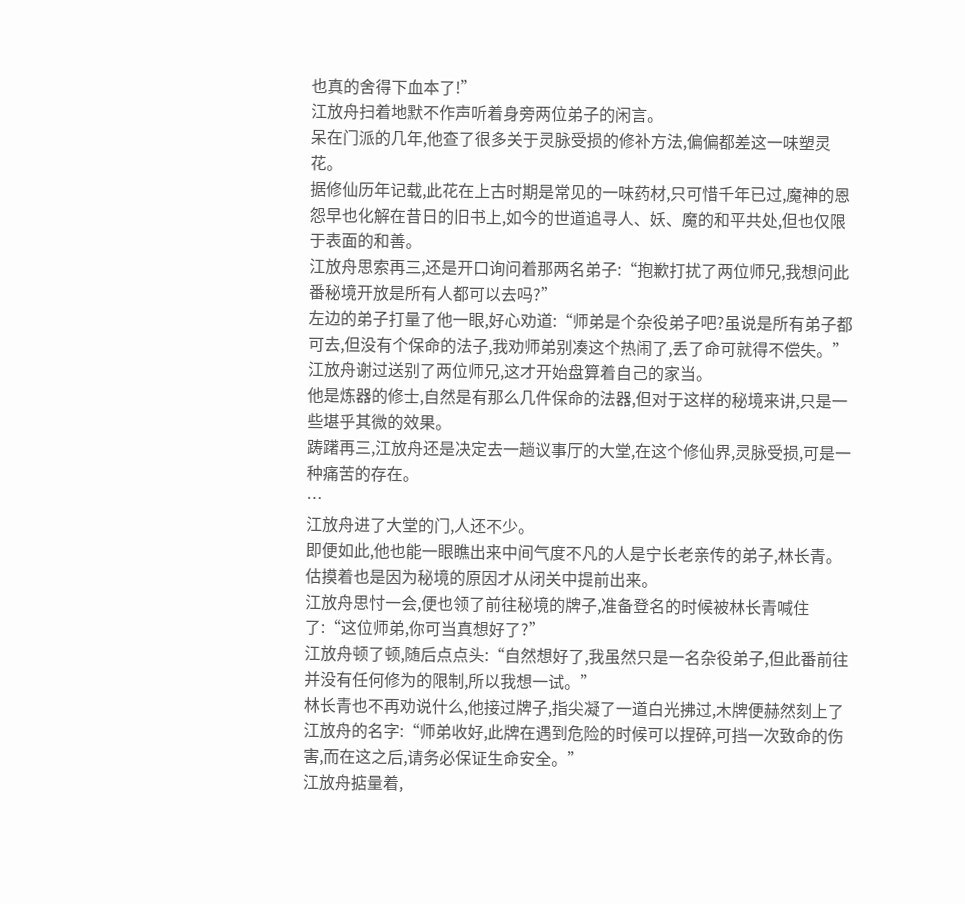也真的舍得下血本了!”
江放舟扫着地默不作声听着身旁两位弟子的闲言。
呆在门派的几年,他查了很多关于灵脉受损的修补方法,偏偏都差这一味塑灵花。
据修仙历年记载,此花在上古时期是常见的一味药材,只可惜千年已过,魔神的恩怨早也化解在昔日的旧书上,如今的世道追寻人、妖、魔的和平共处,但也仅限于表面的和善。
江放舟思索再三,还是开口询问着那两名弟子:“抱歉打扰了两位师兄,我想问此番秘境开放是所有人都可以去吗?”
左边的弟子打量了他一眼,好心劝道:“师弟是个杂役弟子吧?虽说是所有弟子都可去,但没有个保命的法子,我劝师弟别凑这个热闹了,丢了命可就得不偿失。”
江放舟谢过送别了两位师兄,这才开始盘算着自己的家当。
他是炼器的修士,自然是有那么几件保命的法器,但对于这样的秘境来讲,只是一些堪乎其微的效果。
踌躇再三,江放舟还是决定去一趟议事厅的大堂,在这个修仙界,灵脉受损,可是一种痛苦的存在。
…
江放舟进了大堂的门,人还不少。
即便如此,他也能一眼瞧出来中间气度不凡的人是宁长老亲传的弟子,林长青。估摸着也是因为秘境的原因才从闭关中提前出来。
江放舟思忖一会,便也领了前往秘境的牌子,准备登名的时候被林长青喊住了:“这位师弟,你可当真想好了?”
江放舟顿了顿,随后点点头:“自然想好了,我虽然只是一名杂役弟子,但此番前往并没有任何修为的限制,所以我想一试。”
林长青也不再劝说什么,他接过牌子,指尖凝了一道白光拂过,木牌便赫然刻上了江放舟的名字:“师弟收好,此牌在遇到危险的时候可以捏碎,可挡一次致命的伤害,而在这之后,请务必保证生命安全。”
江放舟掂量着,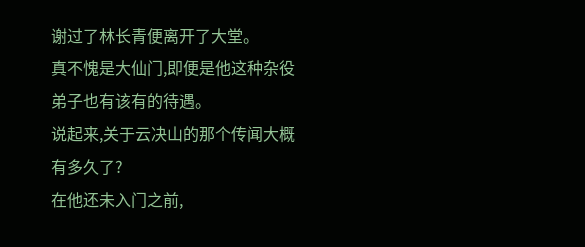谢过了林长青便离开了大堂。
真不愧是大仙门,即便是他这种杂役弟子也有该有的待遇。
说起来,关于云决山的那个传闻大概有多久了?
在他还未入门之前,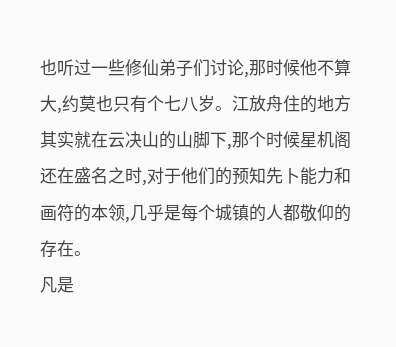也听过一些修仙弟子们讨论,那时候他不算大,约莫也只有个七八岁。江放舟住的地方其实就在云决山的山脚下,那个时候星机阁还在盛名之时,对于他们的预知先卜能力和画符的本领,几乎是每个城镇的人都敬仰的存在。
凡是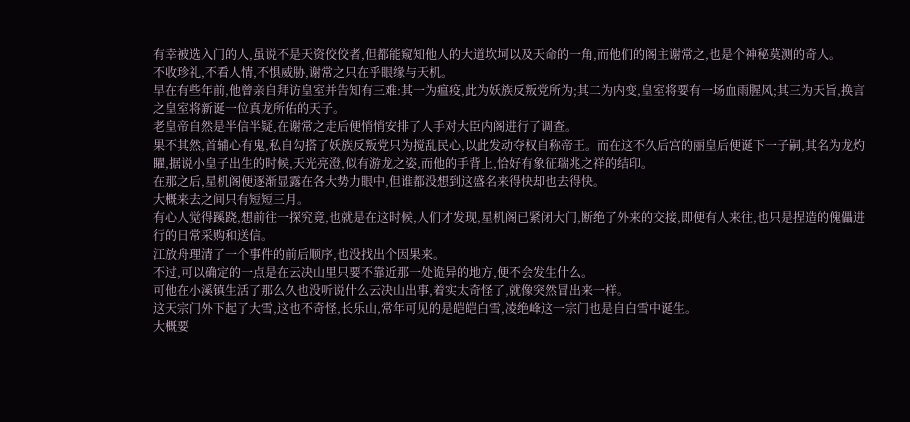有幸被选入门的人,虽说不是天资佼佼者,但都能窥知他人的大道坎坷以及天命的一角,而他们的阁主谢常之,也是个神秘莫测的奇人。
不收珍礼,不看人情,不惧威胁,谢常之只在乎眼缘与天机。
早在有些年前,他曾亲自拜访皇室并告知有三难:其一为瘟疫,此为妖族反叛党所为;其二为内变,皇室将要有一场血雨腥风;其三为天旨,换言之皇室将新诞一位真龙所佑的天子。
老皇帝自然是半信半疑,在谢常之走后便悄悄安排了人手对大臣内阁进行了调查。
果不其然,首辅心有鬼,私自勾搭了妖族反叛党只为搅乱民心,以此发动夺权自称帝王。而在这不久后宫的丽皇后便诞下一子嗣,其名为龙灼矅,据说小皇子出生的时候,天光亮澄,似有游龙之姿,而他的手背上,恰好有象征瑞兆之祥的结印。
在那之后,星机阁便逐渐显露在各大势力眼中,但谁都没想到这盛名来得快却也去得快。
大概来去之间只有短短三月。
有心人觉得蹊跷,想前往一探究竟,也就是在这时候,人们才发现,星机阁已紧闭大门,断绝了外来的交接,即便有人来往,也只是捏造的傀儡进行的日常采购和送信。
江放舟理清了一个事件的前后顺序,也没找出个因果来。
不过,可以确定的一点是在云决山里只要不靠近那一处诡异的地方,便不会发生什么。
可他在小溪镇生活了那么久也没听说什么云决山出事,着实太奇怪了,就像突然冒出来一样。
这天宗门外下起了大雪,这也不奇怪,长乐山,常年可见的是皑皑白雪,凌绝峰这一宗门也是自白雪中诞生。
大概要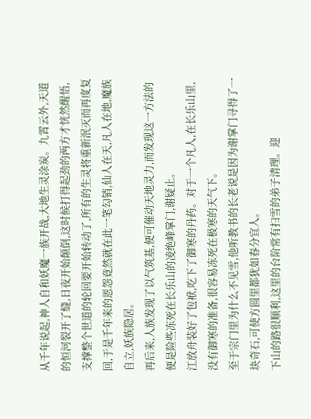从千年说起,神人自和妖魔一族开战,大地生灵涂炭。九霄云外,天道的恒河裂开了缝,日夜开始颠倒,这时候打得起劲的两方才恍然醒悟,支撑整个世道的轮回要开始转动了,所有的生灵将重新泯灭而再度复回,于是千年来的恩怨竟然就在此一笔勾销,仙人在天,凡人在地,魔族自立,妖族隐居。
再后来,人族发现了以气筑基,便可催动天地灵力,而发现这一方法的便是险些冻死在长乐山的凌绝峰掌门,谢疑止。
江放舟装好了包袱,吃下了御寒的丹药。对于一个凡人,在长乐山里,没有御寒的准备,很容易冻死在极寒的天气下。
至于宗门里为什么不见雪,他听教书的长老说是因为谢掌门寻得了一块奇石,可使方圆里都犹如春分宜人。
下山的路很顺利,这里的台阶常有扫雪的弟子清理。迎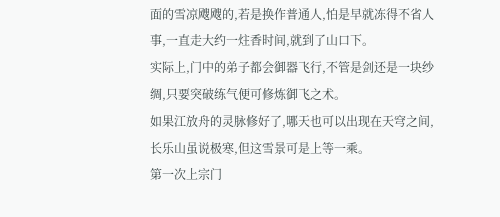面的雪凉飕飕的,若是换作普通人,怕是早就冻得不省人事,一直走大约一炷香时间,就到了山口下。
实际上,门中的弟子都会御器飞行,不管是剑还是一块纱绸,只要突破练气便可修炼御飞之术。
如果江放舟的灵脉修好了,哪天也可以出现在天穹之间,长乐山虽说极寒,但这雪景可是上等一乘。
第一次上宗门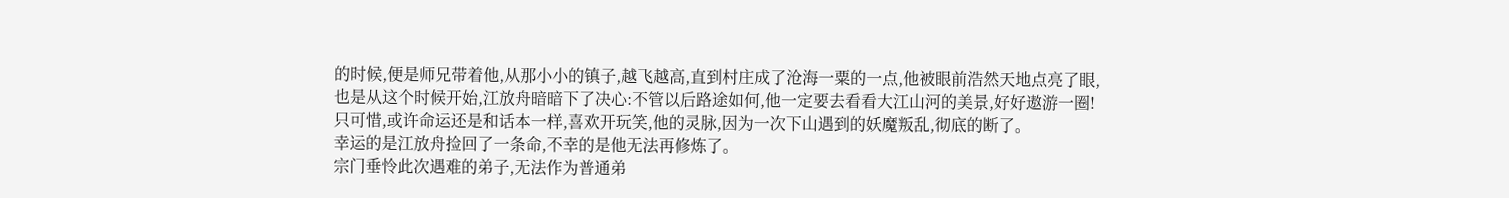的时候,便是师兄带着他,从那小小的镇子,越飞越高,直到村庄成了沧海一粟的一点,他被眼前浩然天地点亮了眼,也是从这个时候开始,江放舟暗暗下了决心:不管以后路途如何,他一定要去看看大江山河的美景,好好遨游一圈!
只可惜,或许命运还是和话本一样,喜欢开玩笑,他的灵脉,因为一次下山遇到的妖魔叛乱,彻底的断了。
幸运的是江放舟捡回了一条命,不幸的是他无法再修炼了。
宗门垂怜此次遇难的弟子,无法作为普通弟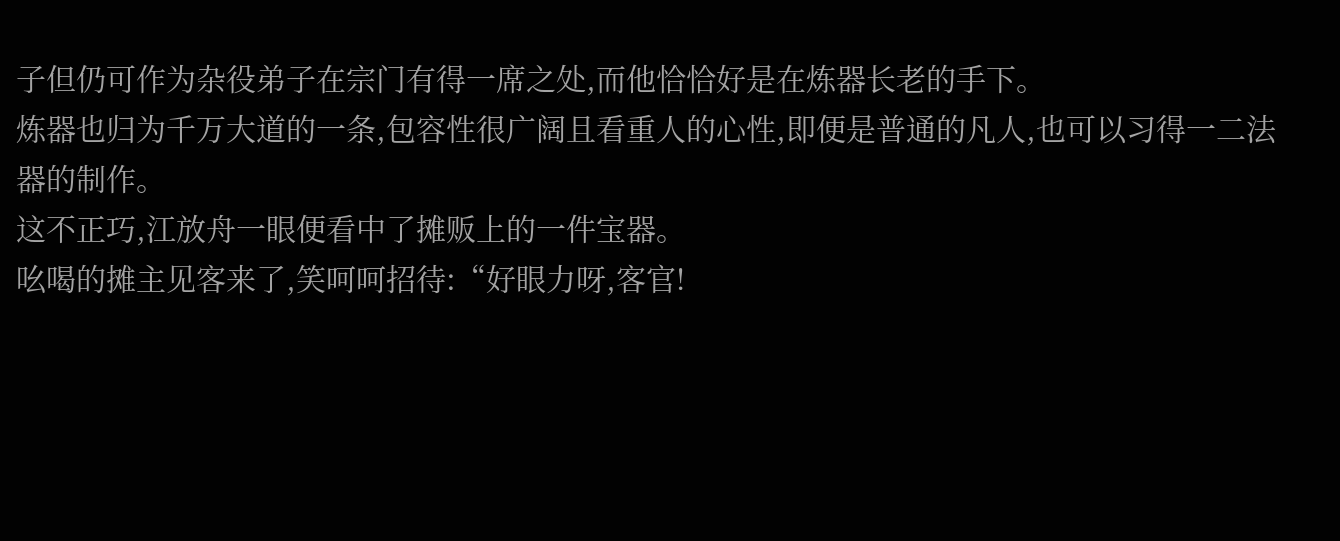子但仍可作为杂役弟子在宗门有得一席之处,而他恰恰好是在炼器长老的手下。
炼器也归为千万大道的一条,包容性很广阔且看重人的心性,即便是普通的凡人,也可以习得一二法器的制作。
这不正巧,江放舟一眼便看中了摊贩上的一件宝器。
吆喝的摊主见客来了,笑呵呵招待:“好眼力呀,客官!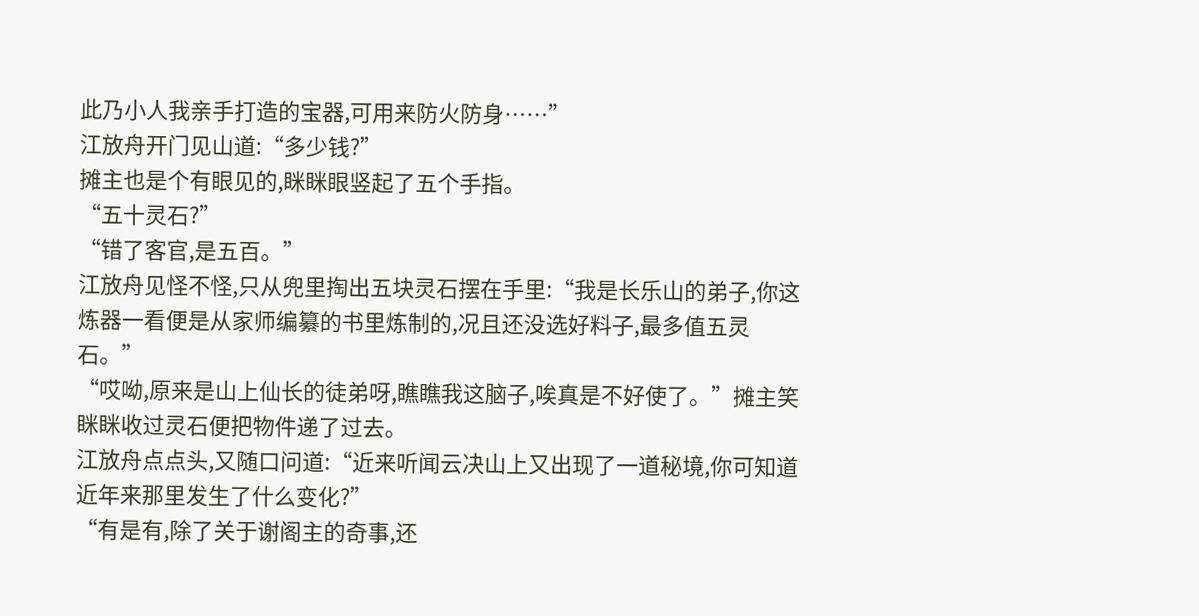此乃小人我亲手打造的宝器,可用来防火防身……”
江放舟开门见山道:“多少钱?”
摊主也是个有眼见的,眯眯眼竖起了五个手指。
“五十灵石?”
“错了客官,是五百。”
江放舟见怪不怪,只从兜里掏出五块灵石摆在手里:“我是长乐山的弟子,你这炼器一看便是从家师编纂的书里炼制的,况且还没选好料子,最多值五灵石。”
“哎呦,原来是山上仙长的徒弟呀,瞧瞧我这脑子,唉真是不好使了。”摊主笑眯眯收过灵石便把物件递了过去。
江放舟点点头,又随口问道:“近来听闻云决山上又出现了一道秘境,你可知道近年来那里发生了什么变化?”
“有是有,除了关于谢阁主的奇事,还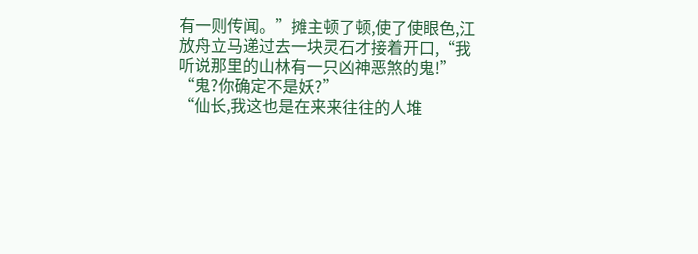有一则传闻。”摊主顿了顿,使了使眼色,江放舟立马递过去一块灵石才接着开口,“我听说那里的山林有一只凶神恶煞的鬼!”
“鬼?你确定不是妖?”
“仙长,我这也是在来来往往的人堆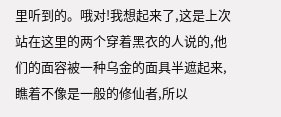里听到的。哦对!我想起来了,这是上次站在这里的两个穿着黑衣的人说的,他们的面容被一种乌金的面具半遮起来,瞧着不像是一般的修仙者,所以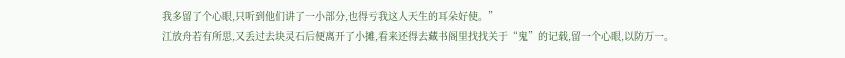我多留了个心眼,只听到他们讲了一小部分,也得亏我这人天生的耳朵好使。”
江放舟若有所思,又丢过去块灵石后便离开了小摊,看来还得去藏书阁里找找关于“鬼”的记载,留一个心眼,以防万一。